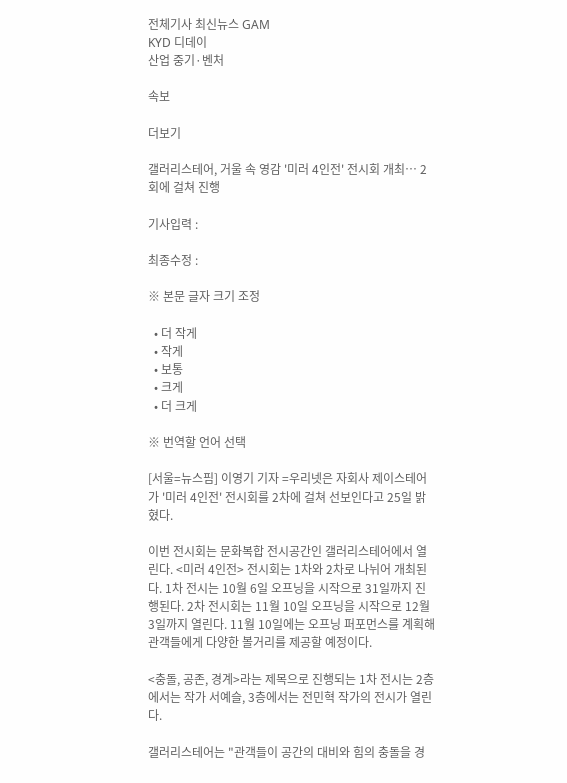전체기사 최신뉴스 GAM
KYD 디데이
산업 중기·벤처

속보

더보기

갤러리스테어, 거울 속 영감 '미러 4인전' 전시회 개최… 2회에 걸쳐 진행

기사입력 :

최종수정 :

※ 본문 글자 크기 조정

  • 더 작게
  • 작게
  • 보통
  • 크게
  • 더 크게

※ 번역할 언어 선택

[서울=뉴스핌] 이영기 기자 =우리넷은 자회사 제이스테어가 '미러 4인전' 전시회를 2차에 걸쳐 선보인다고 25일 밝혔다.

이번 전시회는 문화복합 전시공간인 갤러리스테어에서 열린다. <미러 4인전> 전시회는 1차와 2차로 나뉘어 개최된다. 1차 전시는 10월 6일 오프닝을 시작으로 31일까지 진행된다. 2차 전시회는 11월 10일 오프닝을 시작으로 12월 3일까지 열린다. 11월 10일에는 오프닝 퍼포먼스를 계획해 관객들에게 다양한 볼거리를 제공할 예정이다.

<충돌, 공존, 경계>라는 제목으로 진행되는 1차 전시는 2층에서는 작가 서예슬, 3층에서는 전민혁 작가의 전시가 열린다.

갤러리스테어는 "관객들이 공간의 대비와 힘의 충돌을 경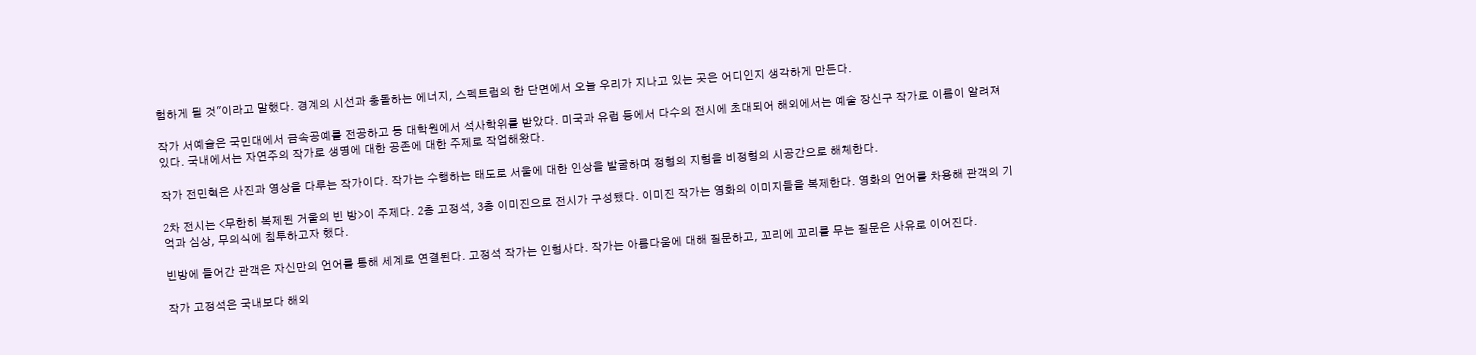험하게 될 것"이라고 말했다. 경계의 시선과 충돌하는 에너지, 스펙트럼의 한 단면에서 오늘 우리가 지나고 있는 곳은 어디인지 생각하게 만든다.

작가 서예슬은 국민대에서 금속공예를 전공하고 동 대학원에서 석사학위를 받았다. 미국과 유럽 등에서 다수의 전시에 초대되어 해외에서는 예술 장신구 작가로 이름이 알려져 있다. 국내에서는 자연주의 작가로 생명에 대한 공존에 대한 주제로 작업해왔다.

작가 전민혁은 사진과 영상을 다루는 작가이다. 작가는 수행하는 태도로 서울에 대한 인상을 발굴하며 정형의 지형을 비정형의 시공간으로 해체한다.

2차 전시는 <무한히 복제된 거울의 빈 방>이 주제다. 2층 고정석, 3층 이미진으로 전시가 구성됐다. 이미진 작가는 영화의 이미지들을 복제한다. 영화의 언어를 차용해 관객의 기억과 심상, 무의식에 침투하고자 했다.

빈방에 들어간 관객은 자신만의 언어를 통해 세계로 연결된다. 고정석 작가는 인형사다. 작가는 아름다움에 대해 질문하고, 꼬리에 꼬리를 무는 질문은 사유로 이어진다.

작가 고정석은 국내보다 해외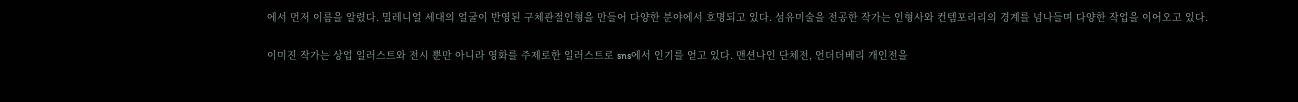에서 먼저 이름을 알렸다. 밀레니얼 세대의 얼굴이 반영된 구체관절인형을 만들어 다양한 분야에서 호명되고 있다. 섬유미술을 전공한 작가는 인형사와 컨템포리리의 경계를 넘나들며 다양한 작업을 이어오고 있다.

이미진 작가는 상업 일러스트와 전시 뿐만 아니라 영화를 주제로한 일러스트로 sns에서 인기를 얻고 있다. 맨션나인 단체전, 언더더베리 개인전을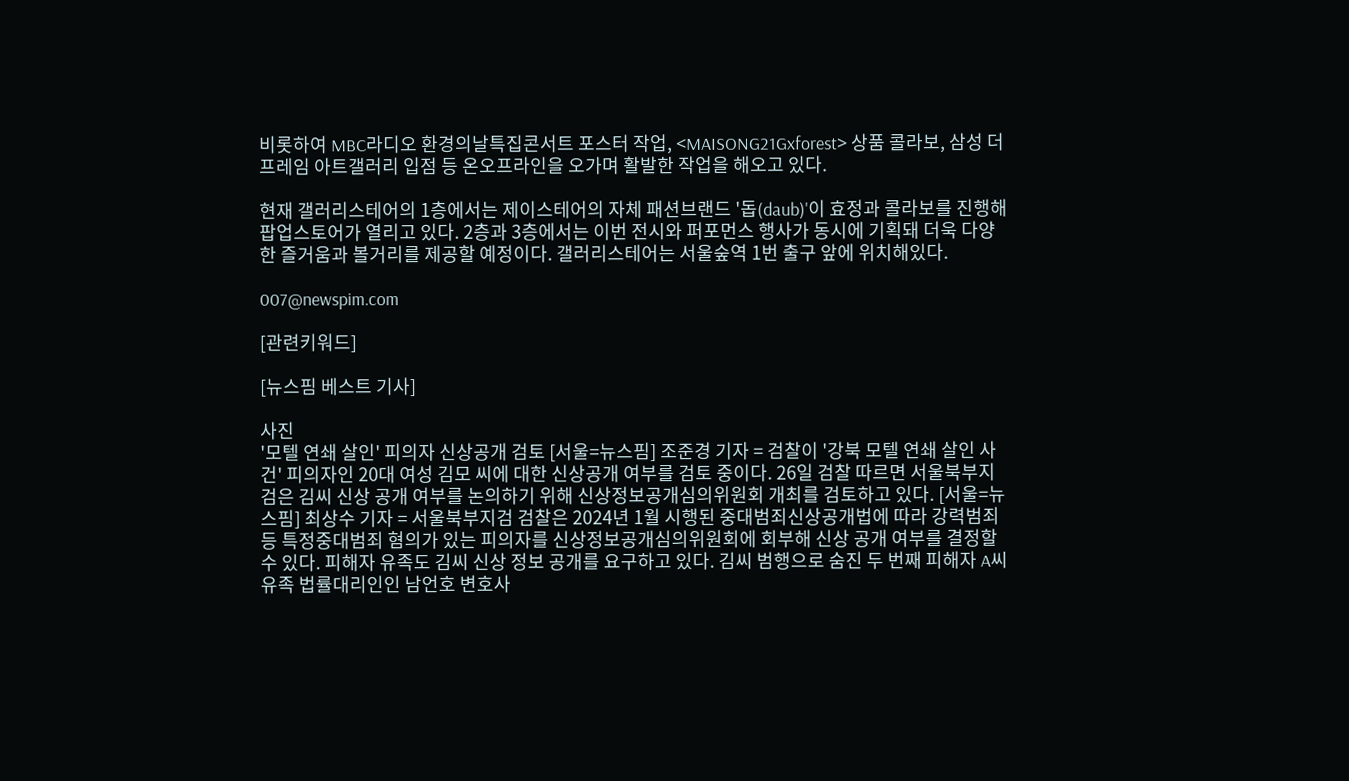비롯하여 MBC라디오 환경의날특집콘서트 포스터 작업, <MAISONG21Gxforest> 상품 콜라보, 삼성 더프레임 아트갤러리 입점 등 온오프라인을 오가며 활발한 작업을 해오고 있다.

현재 갤러리스테어의 1층에서는 제이스테어의 자체 패션브랜드 '돕(daub)'이 효정과 콜라보를 진행해 팝업스토어가 열리고 있다. 2층과 3층에서는 이번 전시와 퍼포먼스 행사가 동시에 기획돼 더욱 다양한 즐거움과 볼거리를 제공할 예정이다. 갤러리스테어는 서울숲역 1번 출구 앞에 위치해있다.

007@newspim.com

[관련키워드]

[뉴스핌 베스트 기사]

사진
'모텔 연쇄 살인' 피의자 신상공개 검토 [서울=뉴스핌] 조준경 기자 = 검찰이 '강북 모텔 연쇄 살인 사건' 피의자인 20대 여성 김모 씨에 대한 신상공개 여부를 검토 중이다. 26일 검찰 따르면 서울북부지검은 김씨 신상 공개 여부를 논의하기 위해 신상정보공개심의위원회 개최를 검토하고 있다. [서울=뉴스핌] 최상수 기자 = 서울북부지검 검찰은 2024년 1월 시행된 중대범죄신상공개법에 따라 강력범죄 등 특정중대범죄 혐의가 있는 피의자를 신상정보공개심의위원회에 회부해 신상 공개 여부를 결정할 수 있다. 피해자 유족도 김씨 신상 정보 공개를 요구하고 있다. 김씨 범행으로 숨진 두 번째 피해자 A씨 유족 법률대리인인 남언호 변호사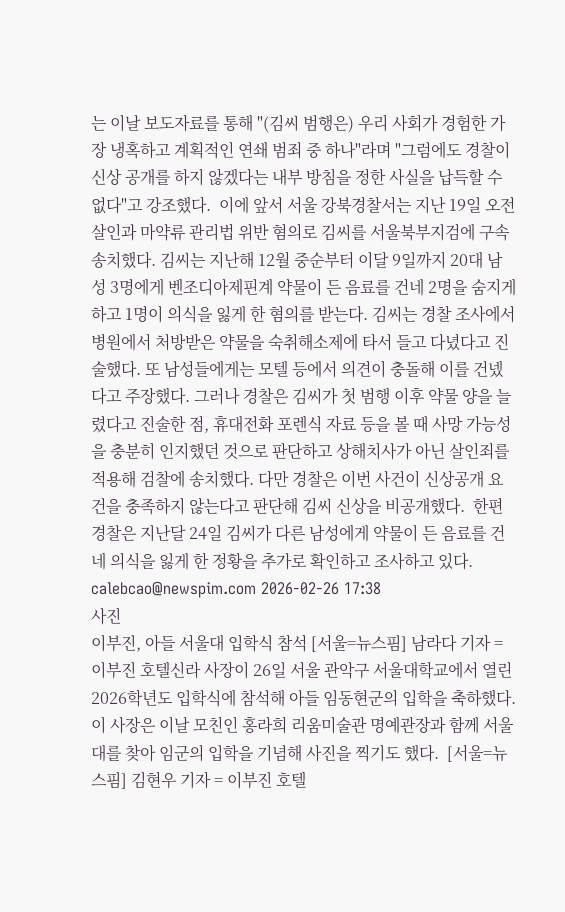는 이날 보도자료를 통해 "(김씨 범행은) 우리 사회가 경험한 가장 냉혹하고 계획적인 연쇄 범죄 중 하나"라며 "그럼에도 경찰이 신상 공개를 하지 않겠다는 내부 방침을 정한 사실을 납득할 수 없다"고 강조했다.  이에 앞서 서울 강북경찰서는 지난 19일 오전 살인과 마약류 관리법 위반 혐의로 김씨를 서울북부지검에 구속 송치했다. 김씨는 지난해 12월 중순부터 이달 9일까지 20대 남성 3명에게 벤조디아제핀계 약물이 든 음료를 건네 2명을 숨지게 하고 1명이 의식을 잃게 한 혐의를 받는다. 김씨는 경찰 조사에서 병원에서 처방받은 약물을 숙취해소제에 타서 들고 다녔다고 진술했다. 또 남성들에게는 모텔 등에서 의견이 충돌해 이를 건넸다고 주장했다. 그러나 경찰은 김씨가 첫 범행 이후 약물 양을 늘렸다고 진술한 점, 휴대전화 포렌식 자료 등을 볼 때 사망 가능성을 충분히 인지했던 것으로 판단하고 상해치사가 아닌 살인죄를 적용해 검찰에 송치했다. 다만 경찰은 이번 사건이 신상공개 요건을 충족하지 않는다고 판단해 김씨 신상을 비공개했다.  한편 경찰은 지난달 24일 김씨가 다른 남성에게 약물이 든 음료를 건네 의식을 잃게 한 정황을 추가로 확인하고 조사하고 있다. calebcao@newspim.com 2026-02-26 17:38
사진
이부진, 아들 서울대 입학식 참석 [서울=뉴스핌] 남라다 기자 = 이부진 호텔신라 사장이 26일 서울 관악구 서울대학교에서 열린 2026학년도 입학식에 참석해 아들 임동현군의 입학을 축하했다. 이 사장은 이날 모친인 홍라희 리움미술관 명예관장과 함께 서울대를 찾아 임군의 입학을 기념해 사진을 찍기도 했다.  [서울=뉴스핌] 김현우 기자 = 이부진 호텔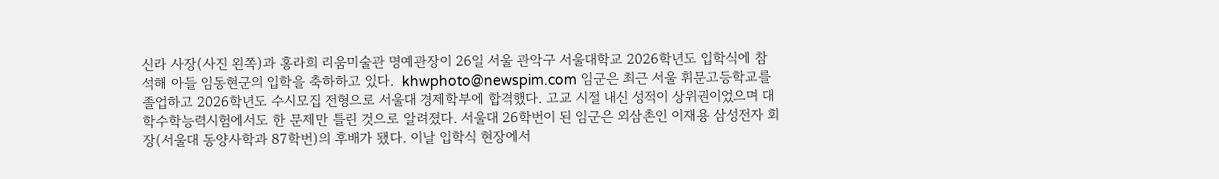신라 사장(사진 왼쪽)과 홍라희 리움미술관 명예관장이 26일 서울 관악구 서울대학교 2026학년도 입학식에 참석해 아들 임동현군의 입학을 축하하고 있다.  khwphoto@newspim.com 임군은 최근 서울 휘문고등학교를 졸업하고 2026학년도 수시모집 전형으로 서울대 경제학부에 합격했다. 고교 시절 내신 성적이 상위권이었으며 대학수학능력시험에서도 한 문제만 틀린 것으로 알려졌다. 서울대 26학번이 된 임군은 외삼촌인 이재용 삼성전자 회장(서울대 동양사학과 87학번)의 후배가 됐다. 이날 입학식 현장에서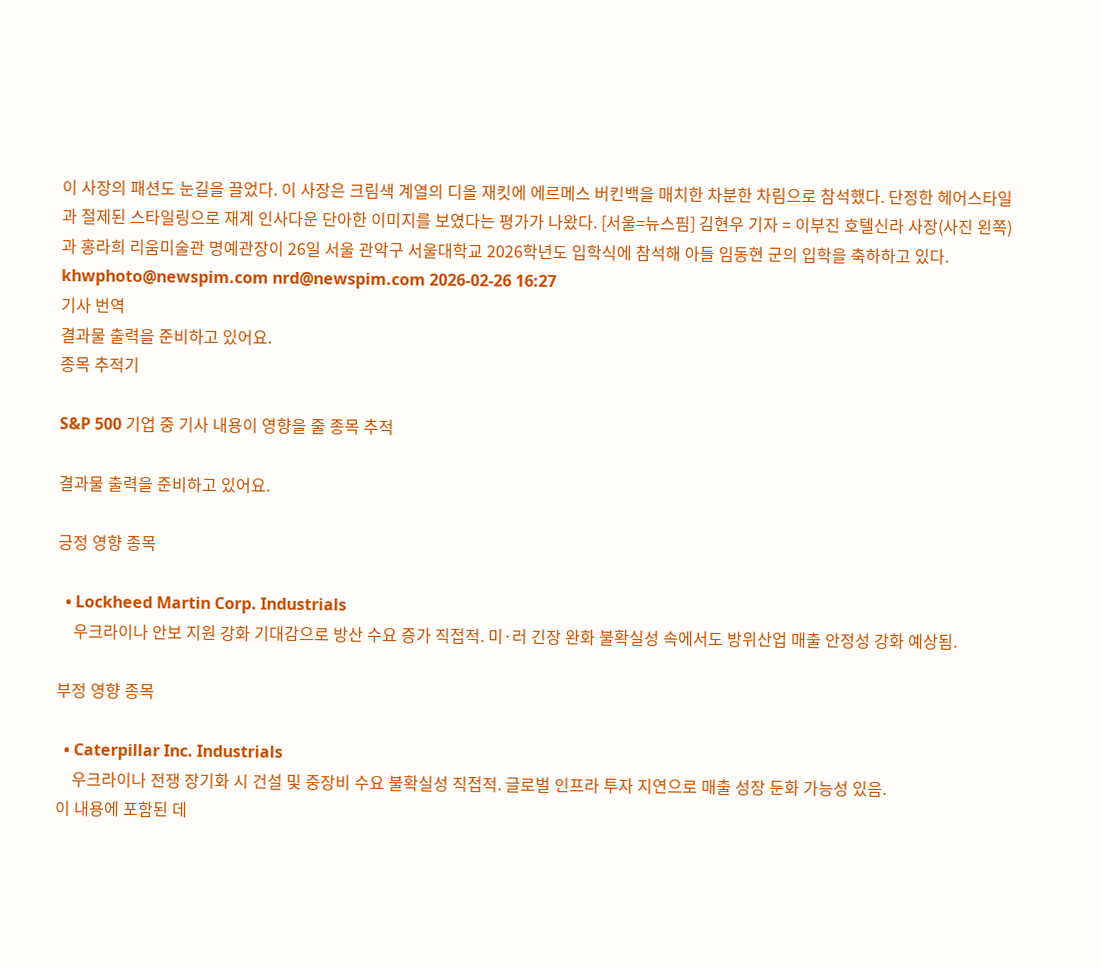이 사장의 패션도 눈길을 끌었다. 이 사장은 크림색 계열의 디올 재킷에 에르메스 버킨백을 매치한 차분한 차림으로 참석했다. 단정한 헤어스타일과 절제된 스타일링으로 재계 인사다운 단아한 이미지를 보였다는 평가가 나왔다. [서울=뉴스핌] 김현우 기자 = 이부진 호텔신라 사장(사진 왼쪽)과 홍라희 리움미술관 명예관장이 26일 서울 관악구 서울대학교 2026학년도 입학식에 참석해 아들 임동현 군의 입학을 축하하고 있다. khwphoto@newspim.com nrd@newspim.com 2026-02-26 16:27
기사 번역
결과물 출력을 준비하고 있어요.
종목 추적기

S&P 500 기업 중 기사 내용이 영향을 줄 종목 추적

결과물 출력을 준비하고 있어요.

긍정 영향 종목

  • Lockheed Martin Corp. Industrials
    우크라이나 안보 지원 강화 기대감으로 방산 수요 증가 직접적. 미·러 긴장 완화 불확실성 속에서도 방위산업 매출 안정성 강화 예상됨.

부정 영향 종목

  • Caterpillar Inc. Industrials
    우크라이나 전쟁 장기화 시 건설 및 중장비 수요 불확실성 직접적. 글로벌 인프라 투자 지연으로 매출 성장 둔화 가능성 있음.
이 내용에 포함된 데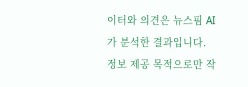이터와 의견은 뉴스핌 AI가 분석한 결과입니다. 정보 제공 목적으로만 작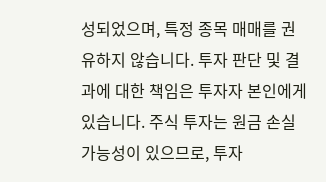성되었으며, 특정 종목 매매를 권유하지 않습니다. 투자 판단 및 결과에 대한 책임은 투자자 본인에게 있습니다. 주식 투자는 원금 손실 가능성이 있으므로, 투자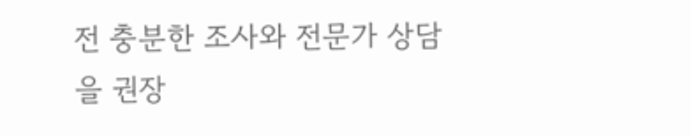전 충분한 조사와 전문가 상담을 권장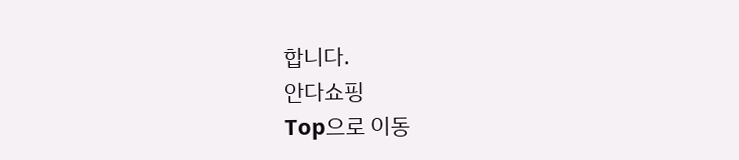합니다.
안다쇼핑
Top으로 이동